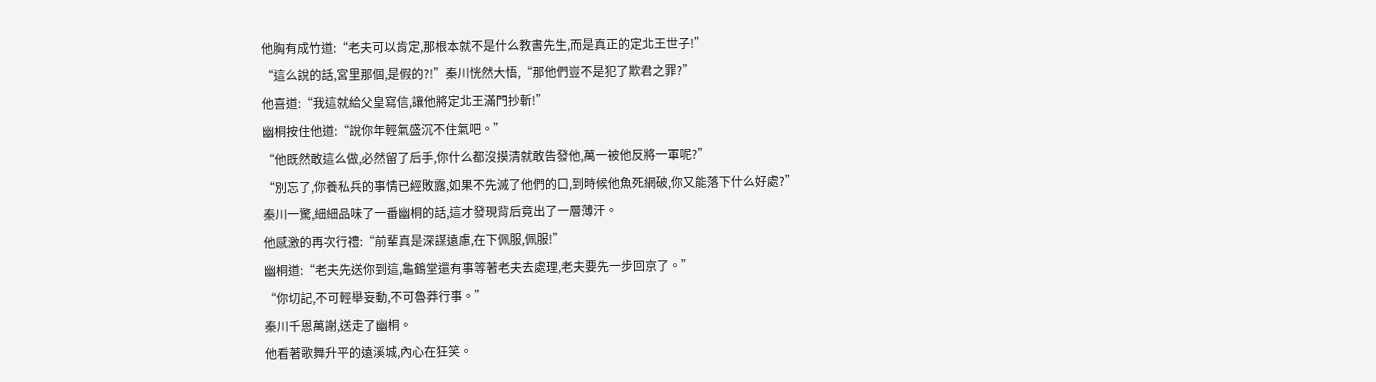他胸有成竹道:“老夫可以肯定,那根本就不是什么教書先生,而是真正的定北王世子!”
“這么說的話,宮里那個,是假的?!”秦川恍然大悟,“那他們豈不是犯了欺君之罪?”
他喜道:“我這就給父皇寫信,讓他將定北王滿門抄斬!”
幽桐按住他道:“說你年輕氣盛沉不住氣吧。”
“他既然敢這么做,必然留了后手,你什么都沒摸清就敢告發他,萬一被他反將一軍呢?”
“別忘了,你養私兵的事情已經敗露,如果不先滅了他們的口,到時候他魚死網破,你又能落下什么好處?”
秦川一驚,細細品味了一番幽桐的話,這才發現背后竟出了一層薄汗。
他感激的再次行禮:“前輩真是深謀遠慮,在下佩服,佩服!”
幽桐道:“老夫先送你到這,龜鶴堂還有事等著老夫去處理,老夫要先一步回京了。”
“你切記,不可輕舉妄動,不可魯莽行事。”
秦川千恩萬謝,送走了幽桐。
他看著歌舞升平的遠溪城,內心在狂笑。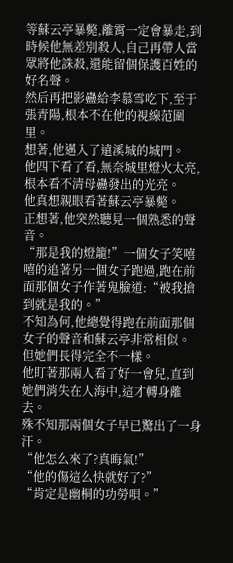等蘇云亭暴斃,離霄一定會暴走,到時候他無差別殺人,自己再帶人當眾將他誅殺,還能留個保護百姓的好名聲。
然后再把影蠱給李慕雪吃下,至于張青陽,根本不在他的視線范圍里。
想著,他邁入了遠溪城的城門。
他四下看了看,無奈城里燈火太亮,根本看不清母蠱發出的光亮。
他真想親眼看著蘇云亭暴斃。
正想著,他突然聽見一個熟悉的聲音。
“那是我的燈籠!”一個女子笑嘻嘻的追著另一個女子跑過,跑在前面那個女子作著鬼臉道:“被我搶到就是我的。”
不知為何,他總覺得跑在前面那個女子的聲音和蘇云亭非常相似。
但她們長得完全不一樣。
他盯著那兩人看了好一會兒,直到她們消失在人海中,這才轉身離去。
殊不知那兩個女子早已驚出了一身汗。
“他怎么來了?真晦氣!”
“他的傷這么快就好了?”
“肯定是幽桐的功勞唄。”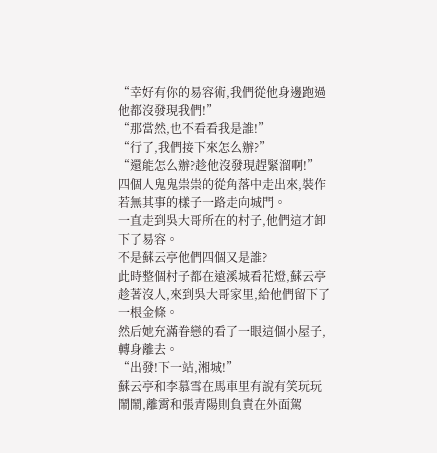“幸好有你的易容術,我們從他身邊跑過他都沒發現我們!”
“那當然,也不看看我是誰!”
“行了,我們接下來怎么辦?”
“還能怎么辦?趁他沒發現趕緊溜啊!”
四個人鬼鬼祟祟的從角落中走出來,裝作若無其事的樣子一路走向城門。
一直走到吳大哥所在的村子,他們這才卸下了易容。
不是蘇云亭他們四個又是誰?
此時整個村子都在遠溪城看花燈,蘇云亭趁著沒人,來到吳大哥家里,給他們留下了一根金條。
然后她充滿眷戀的看了一眼這個小屋子,轉身離去。
“出發!下一站,湘城!”
蘇云亭和李慕雪在馬車里有說有笑玩玩鬧鬧,離霄和張青陽則負責在外面駕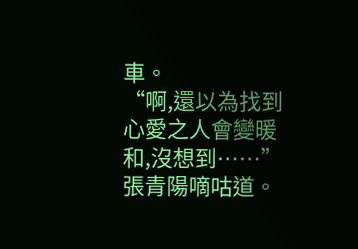車。
“啊,還以為找到心愛之人會變暖和,沒想到……”張青陽嘀咕道。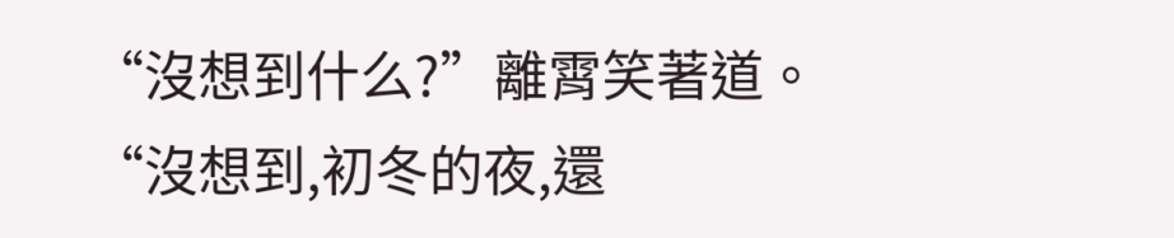“沒想到什么?”離霄笑著道。
“沒想到,初冬的夜,還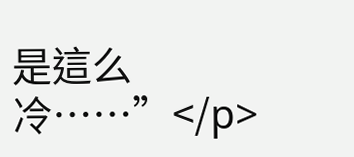是這么冷……”</p>